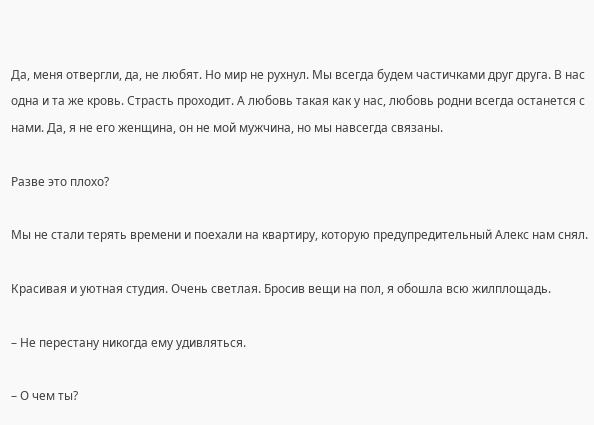Да, меня отвергли, да, не любят. Но мир не рухнул. Мы всегда будем частичками друг друга. В нас одна и та же кровь. Страсть проходит. А любовь такая как у нас, любовь родни всегда останется с нами. Да, я не его женщина, он не мой мужчина, но мы навсегда связаны.

Разве это плохо?

Мы не стали терять времени и поехали на квартиру, которую предупредительный Алекс нам снял.

Красивая и уютная студия. Очень светлая. Бросив вещи на пол, я обошла всю жилплощадь.

– Не перестану никогда ему удивляться.

– О чем ты?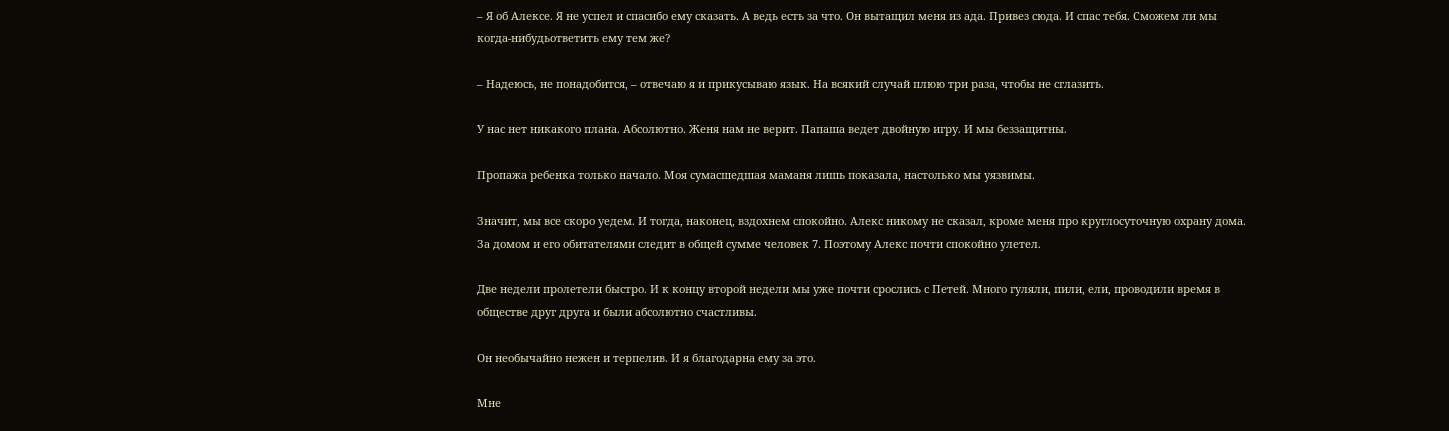– Я об Алексе. Я не успел и спасибо ему сказать. А ведь есть за что. Он вытащил меня из ада. Привез сюда. И спас тебя. Сможем ли мы когда-нибудьответить ему тем же?

– Надеюсь, не понадобится, – отвечаю я и прикусываю язык. На всякий случай плюю три раза, чтобы не сглазить.

У нас нет никакого плана. Абсолютно. Женя нам не верит. Папаша ведет двойную игру. И мы беззащитны.

Пропажа ребенка только начало. Моя сумасшедшая маманя лишь показала, настолько мы уязвимы.

Значит, мы все скоро уедем. И тогда, наконец, вздохнем спокойно. Алекс никому не сказал, кроме меня про круглосуточную охрану дома. За домом и его обитателями следит в общей сумме человек 7. Поэтому Алекс почти спокойно улетел.

Две недели пролетели быстро. И к концу второй недели мы уже почти срослись с Петей. Много гуляли, пили, ели, проводили время в обществе друг друга и были абсолютно счастливы.

Он необычайно нежен и терпелив. И я благодарна ему за это.

Мне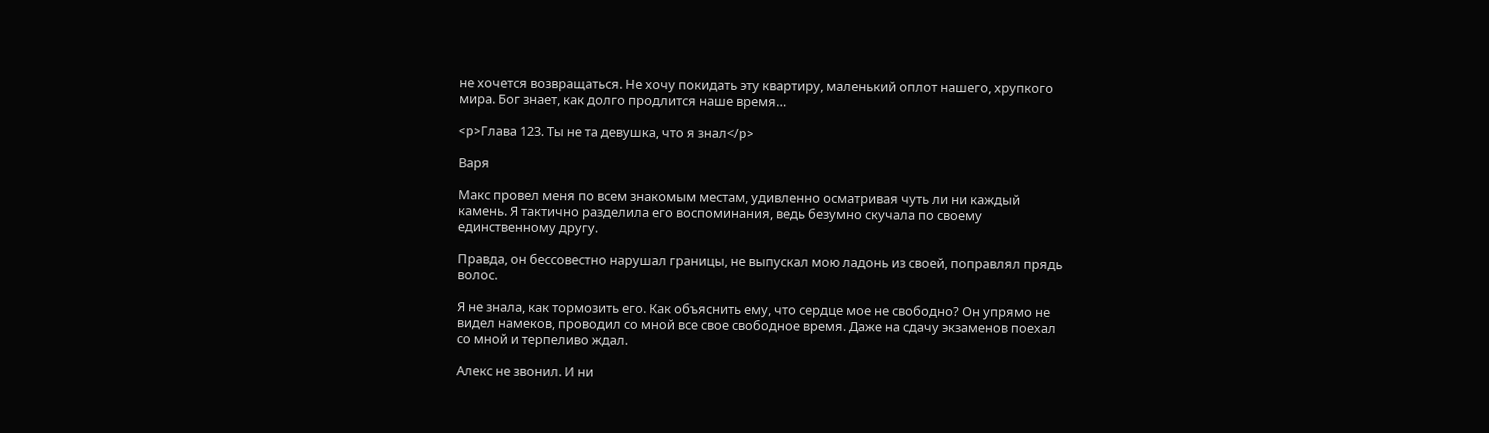не хочется возвращаться. Не хочу покидать эту квартиру, маленький оплот нашего, хрупкого мира. Бог знает, как долго продлится наше время…

<p>Глава 123. Ты не та девушка, что я знал</p>

Варя

Макс провел меня по всем знакомым местам, удивленно осматривая чуть ли ни каждый камень. Я тактично разделила его воспоминания, ведь безумно скучала по своему единственному другу.

Правда, он бессовестно нарушал границы, не выпускал мою ладонь из своей, поправлял прядь волос.

Я не знала, как тормозить его. Как объяснить ему, что сердце мое не свободно? Он упрямо не видел намеков, проводил со мной все свое свободное время. Даже на сдачу экзаменов поехал со мной и терпеливо ждал.

Алекс не звонил. И ни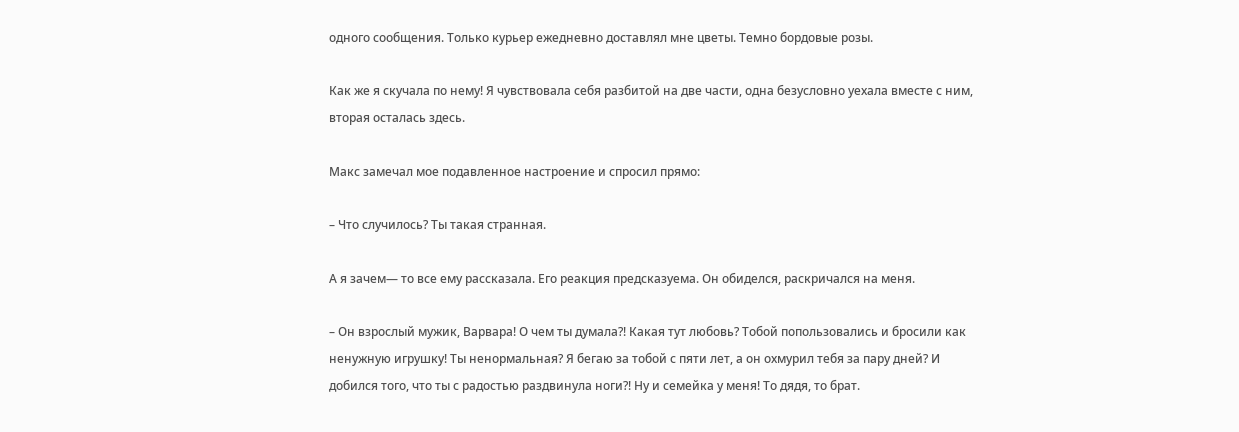одного сообщения. Только курьер ежедневно доставлял мне цветы. Темно бордовые розы.

Как же я скучала по нему! Я чувствовала себя разбитой на две части, одна безусловно уехала вместе с ним, вторая осталась здесь.

Макс замечал мое подавленное настроение и спросил прямо:

– Что случилось? Ты такая странная.

А я зачем— то все ему рассказала. Его реакция предсказуема. Он обиделся, раскричался на меня.

– Он взрослый мужик, Варвара! О чем ты думала?! Какая тут любовь? Тобой попользовались и бросили как ненужную игрушку! Ты ненормальная? Я бегаю за тобой с пяти лет, а он охмурил тебя за пару дней? И добился того, что ты с радостью раздвинула ноги?! Ну и семейка у меня! То дядя, то брат.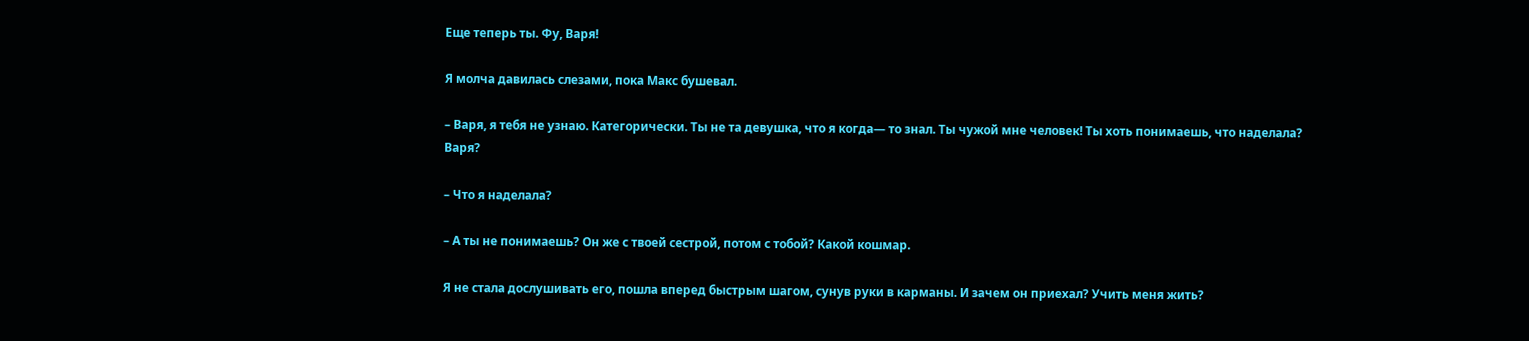Еще теперь ты. Фу, Варя!

Я молча давилась слезами, пока Макс бушевал.

– Варя, я тебя не узнаю. Категорически. Ты не та девушка, что я когда— то знал. Ты чужой мне человек! Ты хоть понимаешь, что наделала? Варя?

– Что я наделала?

– А ты не понимаешь? Он же с твоей сестрой, потом с тобой? Какой кошмар.

Я не стала дослушивать его, пошла вперед быстрым шагом, сунув руки в карманы. И зачем он приехал? Учить меня жить?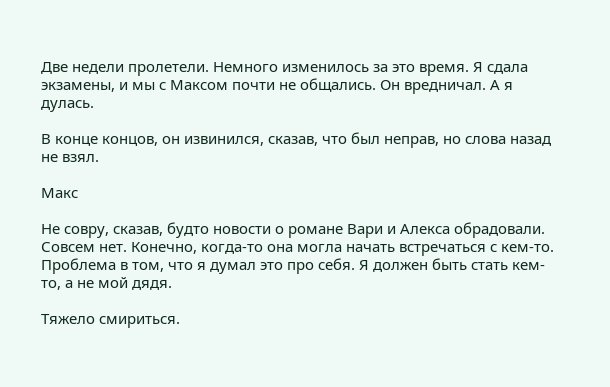Две недели пролетели. Немного изменилось за это время. Я сдала экзамены, и мы с Максом почти не общались. Он вредничал. А я дулась.

В конце концов, он извинился, сказав, что был неправ, но слова назад не взял.

Макс

Не совру, сказав, будто новости о романе Вари и Алекса обрадовали. Совсем нет. Конечно, когда-то она могла начать встречаться с кем-то. Проблема в том, что я думал это про себя. Я должен быть стать кем-то, а не мой дядя.

Тяжело смириться.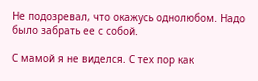Не подозревал, что окажусь однолюбом. Надо было забрать ее с собой.

С мамой я не виделся. С тех пор как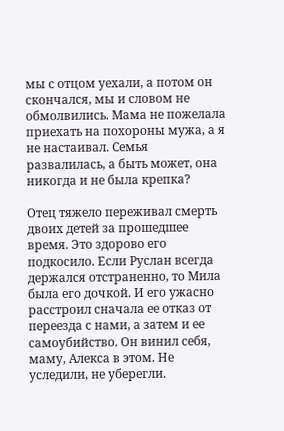мы с отцом уехали, а потом он скончался, мы и словом не обмолвились. Мама не пожелала приехать на похороны мужа, а я не настаивал. Семья развалилась, а быть может, она никогда и не была крепка?

Отец тяжело переживал смерть двоих детей за прошедшее время. Это здорово его подкосило. Если Руслан всегда держался отстраненно, то Мила была его дочкой. И его ужасно расстроил сначала ее отказ от переезда с нами, а затем и ее самоубийство. Он винил себя, маму, Алекса в этом. Не уследили, не уберегли.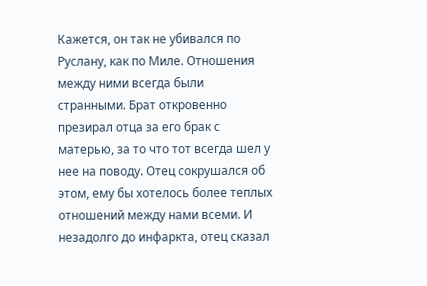Кажется, он так не убивался по Руслану, как по Миле. Отношения между ними всегда были странными. Брат откровенно презирал отца за его брак с матерью, за то что тот всегда шел у нее на поводу. Отец сокрушался об этом, ему бы хотелось более теплых отношений между нами всеми. И незадолго до инфаркта, отец сказал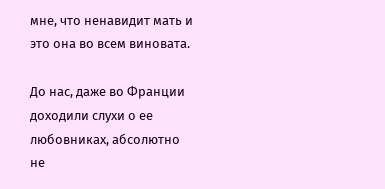мне, что ненавидит мать и это она во всем виновата.

До нас, даже во Франции доходили слухи о ее любовниках, абсолютно не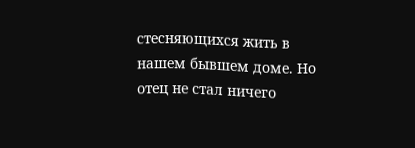стесняющихся жить в нашем бывшем доме. Но отец не стал ничего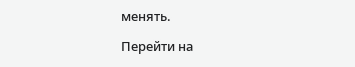менять.

Перейти на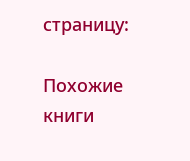страницу:

Похожие книги